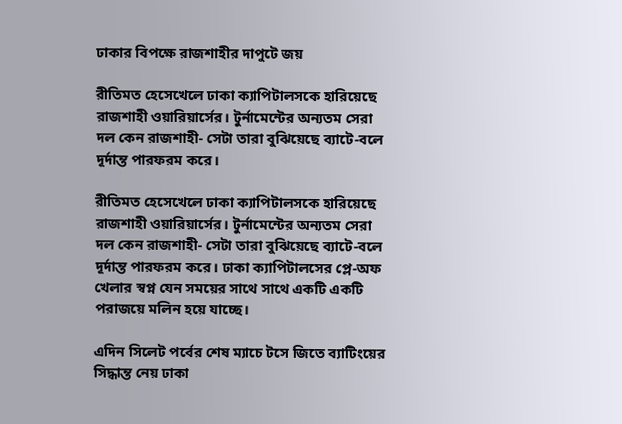ঢাকার বিপক্ষে রাজশাহীর দাপুটে জয়

রীতিমত হেসেখেলে ঢাকা ক্যাপিটালসকে হারিয়েছে রাজশাহী ওয়ারিয়ার্সের। টুর্নামেন্টের অন্যতম সেরা দল কেন রাজশাহী- সেটা তারা বুঝিয়েছে ব্যাটে-বলে দূর্দান্ত পারফরম করে।

রীতিমত হেসেখেলে ঢাকা ক্যাপিটালসকে হারিয়েছে রাজশাহী ওয়ারিয়ার্সের। টুর্নামেন্টের অন্যতম সেরা দল কেন রাজশাহী- সেটা তারা বুঝিয়েছে ব্যাটে-বলে দূর্দান্ত পারফরম করে। ঢাকা ক্যাপিটালসের প্লে-অফ খেলার স্বপ্ন যেন সময়ের সাথে সাথে একটি একটি পরাজয়ে মলিন হয়ে যাচ্ছে।

এদিন সিলেট পর্বের শেষ ম্যাচে টসে জিতে ব্যাটিংয়ের সিদ্ধান্ত নেয় ঢাকা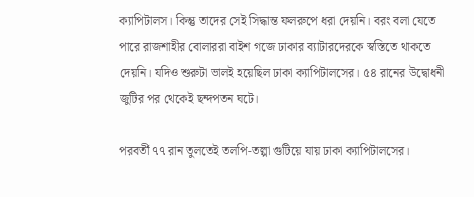ক্যাপিটালস। কিন্তু তাদের সেই সিদ্ধান্ত ফলরুপে ধরা দেয়নি। বরং বলা যেতে পারে রাজশাহীর বোলাররা বাইশ গজে ঢাকার ব্যাটারদেরকে স্বস্তিতে থাকতে দেয়নি। যদিও শুরুটা ভালই হয়েছিল ঢাকা ক্যাপিটালসের। ৫৪ রানের উদ্বোধনী জুটির পর থেকেই ছন্দপতন ঘটে।

পরবর্তী ৭৭ রান তুলতেই তলপি-তল্পা গুটিয়ে যায় ঢাকা ক্যাপিটালসের।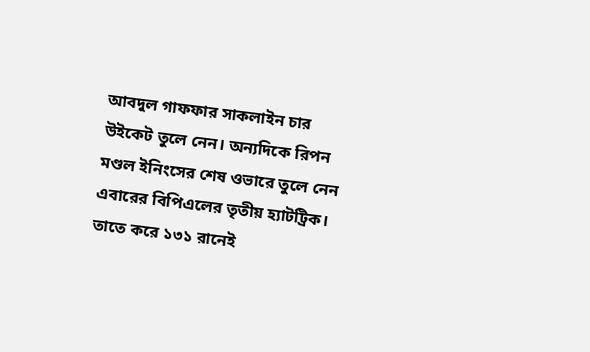আবদুল গাফফার সাকলাইন চার উইকেট তুলে নেন। অন্যদিকে রিপন মণ্ডল ইনিংসের শেষ ওভারে তুলে নেন এবারের বিপিএলের তৃতীয় হ্যাটট্রিক। তাতে করে ১৩১ রানেই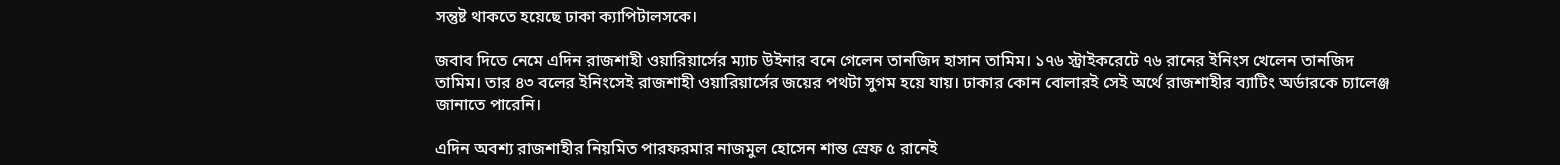সন্তুষ্ট থাকতে হয়েছে ঢাকা ক্যাপিটালসকে।

জবাব দিতে নেমে এদিন রাজশাহী ওয়ারিয়ার্সের ম্যাচ উইনার বনে গেলেন তানজিদ হাসান তামিম। ১৭৬ স্ট্রাইকরেটে ৭৬ রানের ইনিংস খেলেন তানজিদ তামিম। তার ৪৩ বলের ইনিংসেই রাজশাহী ওয়ারিয়ার্সের জয়ের পথটা সুগম হয়ে যায়। ঢাকার কোন বোলারই সেই অর্থে রাজশাহীর ব্যাটিং অর্ডারকে চ্যালেঞ্জ জানাতে পারেনি।

এদিন অবশ্য রাজশাহীর নিয়মিত পারফরমার নাজমুল হোসেন শান্ত স্রেফ ৫ রানেই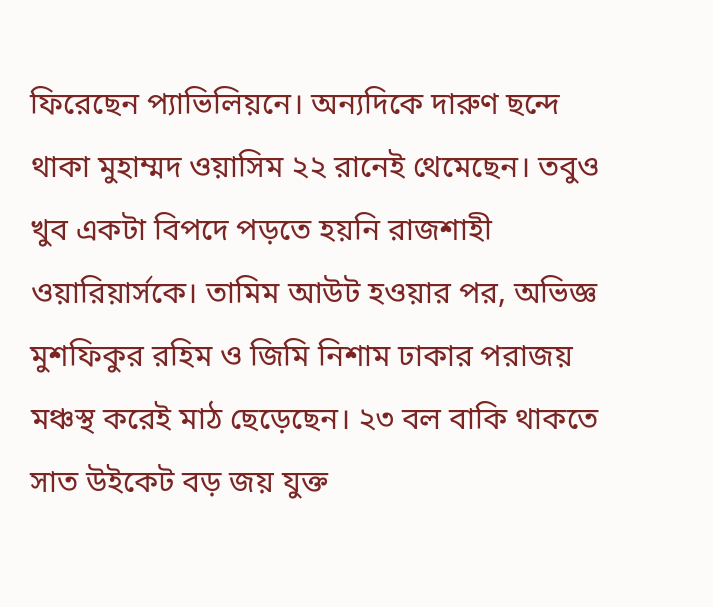ফিরেছেন প্যাভিলিয়নে। অন্যদিকে দারুণ ছন্দে থাকা মুহাম্মদ ওয়াসিম ২২ রানেই থেমেছেন। তবুও খুব একটা বিপদে পড়তে হয়নি রাজশাহী ওয়ারিয়ার্সকে। তামিম আউট হওয়ার পর, অভিজ্ঞ মুশফিকুর রহিম ও জিমি নিশাম ঢাকার পরাজয় মঞ্চস্থ করেই মাঠ ছেড়েছেন। ২৩ বল বাকি থাকতে সাত উইকেট বড় জয় যুক্ত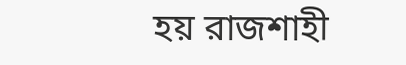হয় রাজশাহী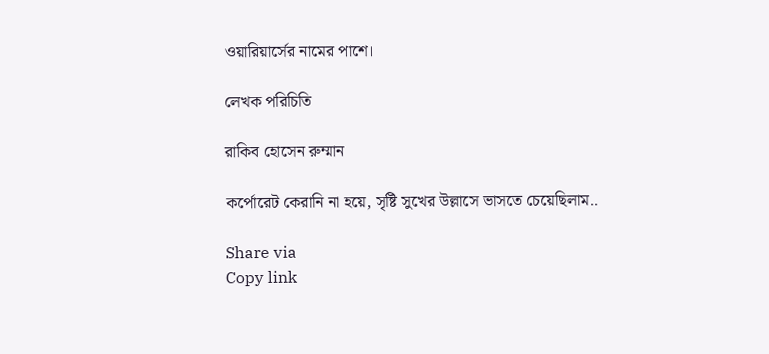ওয়ারিয়ার্সের নামের পাশে।

লেখক পরিচিতি

রাকিব হোসেন রুম্মান

কর্পোরেট কেরানি না হয়ে, সৃষ্টি সুখের উল্লাসে ভাসতে চেয়েছিলাম..

Share via
Copy link